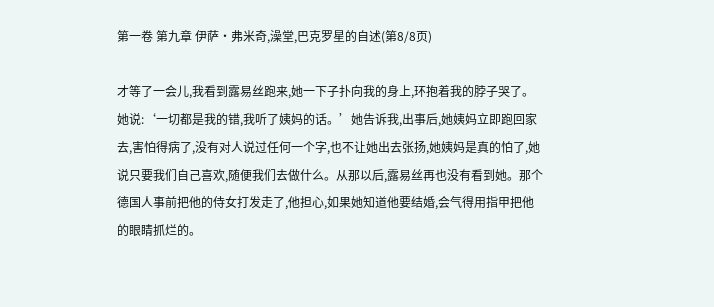第一卷 第九章 伊萨·弗米奇,澡堂,巴克罗星的自述(第8/8页)

才等了一会儿,我看到露易丝跑来,她一下子扑向我的身上,环抱着我的脖子哭了。她说:‘一切都是我的错,我听了姨妈的话。’她告诉我,出事后,她姨妈立即跑回家去,害怕得病了,没有对人说过任何一个字,也不让她出去张扬,她姨妈是真的怕了,她说只要我们自己喜欢,随便我们去做什么。从那以后,露易丝再也没有看到她。那个德国人事前把他的侍女打发走了,他担心,如果她知道他要结婚,会气得用指甲把他的眼睛抓烂的。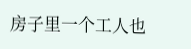房子里一个工人也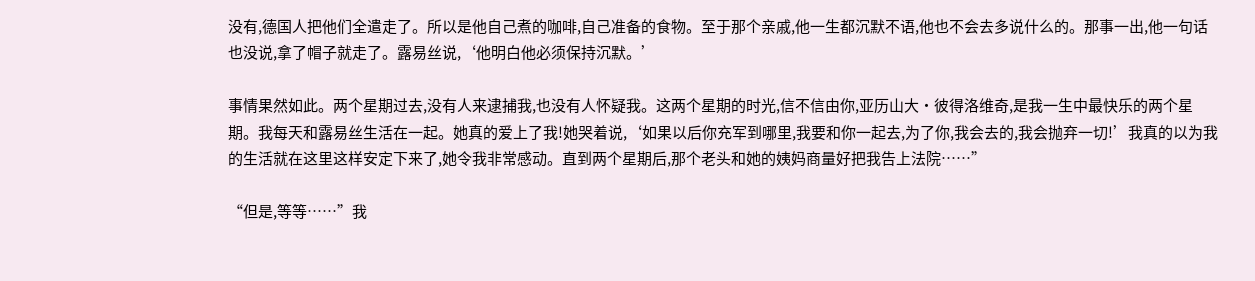没有,德国人把他们全遣走了。所以是他自己煮的咖啡,自己准备的食物。至于那个亲戚,他一生都沉默不语,他也不会去多说什么的。那事一出,他一句话也没说,拿了帽子就走了。露易丝说,‘他明白他必须保持沉默。’

事情果然如此。两个星期过去,没有人来逮捕我,也没有人怀疑我。这两个星期的时光,信不信由你,亚历山大·彼得洛维奇,是我一生中最快乐的两个星期。我每天和露易丝生活在一起。她真的爱上了我!她哭着说,‘如果以后你充军到哪里,我要和你一起去,为了你,我会去的,我会抛弃一切!’我真的以为我的生活就在这里这样安定下来了,她令我非常感动。直到两个星期后,那个老头和她的姨妈商量好把我告上法院……”

“但是,等等……”我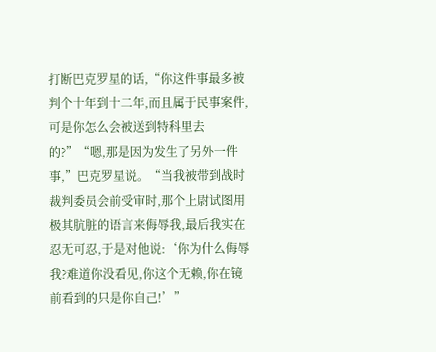打断巴克罗星的话,“你这件事最多被判个十年到十二年,而且属于民事案件,可是你怎么会被送到特科里去的?”“嗯,那是因为发生了另外一件事,”巴克罗星说。“当我被带到战时裁判委员会前受审时,那个上尉试图用极其肮脏的语言来侮辱我,最后我实在忍无可忍,于是对他说:‘你为什么侮辱我?难道你没看见,你这个无赖,你在镜前看到的只是你自己!’”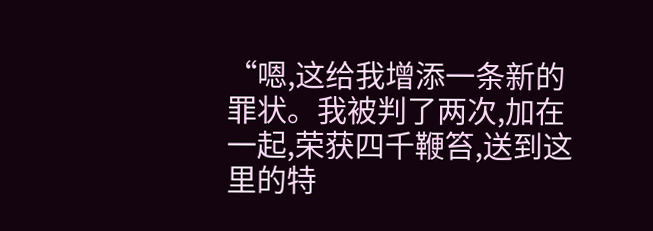“嗯,这给我增添一条新的罪状。我被判了两次,加在一起,荣获四千鞭笞,送到这里的特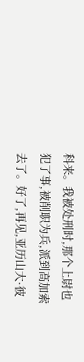科来。我被处刑时,那个上尉也犯了事,被削职为兵,派到高加索去了。好了,再见,亚历山大·彼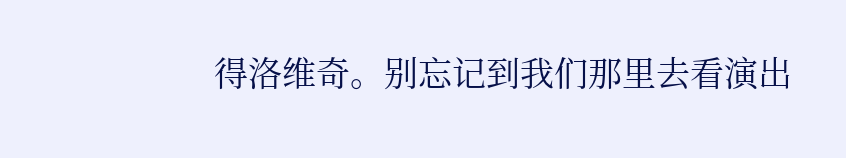得洛维奇。别忘记到我们那里去看演出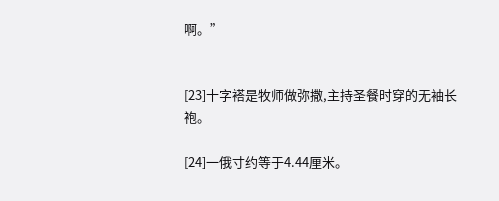啊。”


[23]十字褡是牧师做弥撒,主持圣餐时穿的无袖长袍。

[24]一俄寸约等于4.44厘米。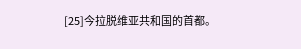[25]今拉脱维亚共和国的首都。